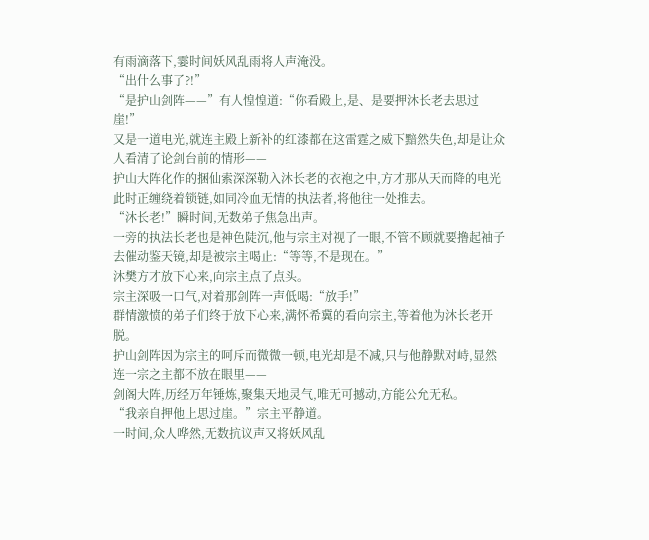有雨滴落下,霎时间妖风乱雨将人声淹没。
“出什么事了?!”
“是护山剑阵——”有人惶惶道:“你看殿上,是、是要押沐长老去思过崖!”
又是一道电光,就连主殿上新补的红漆都在这雷霆之威下黯然失色,却是让众人看清了论剑台前的情形——
护山大阵化作的捆仙索深深勒入沐长老的衣袍之中,方才那从天而降的电光此时正缠绕着锁链,如同冷血无情的执法者,将他往一处推去。
“沐长老!”瞬时间,无数弟子焦急出声。
一旁的执法长老也是神色陡沉,他与宗主对视了一眼,不管不顾就要撸起袖子去催动鉴天镜,却是被宗主喝止:“等等,不是现在。”
沐樊方才放下心来,向宗主点了点头。
宗主深吸一口气,对着那剑阵一声低喝:“放手!”
群情激愤的弟子们终于放下心来,满怀希冀的看向宗主,等着他为沐长老开脱。
护山剑阵因为宗主的呵斥而微微一顿,电光却是不减,只与他静默对峙,显然连一宗之主都不放在眼里——
剑阁大阵,历经万年锤炼,聚集天地灵气,唯无可撼动,方能公允无私。
“我亲自押他上思过崖。”宗主平静道。
一时间,众人哗然,无数抗议声又将妖风乱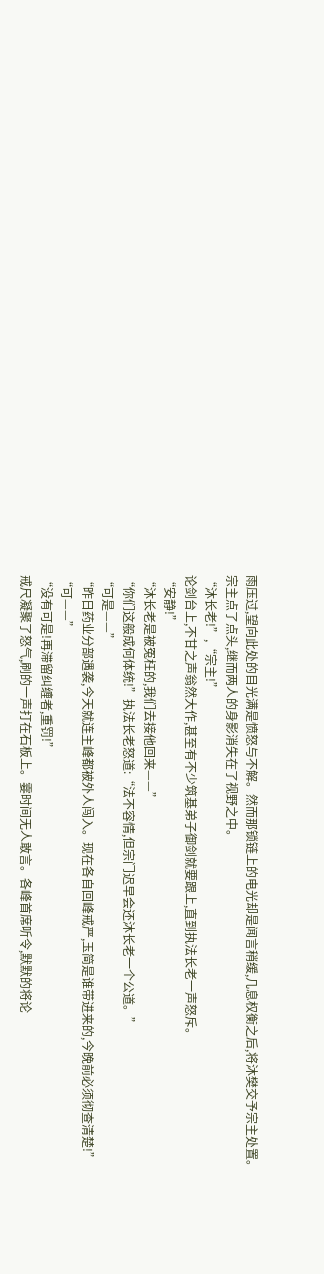雨压过,望向此处的目光满是愤怒与不解。然而那锁链上的电光却是闻言稍缓,几息权衡之后,将沐樊交予宗主处置。
宗主点了点头,继而两人的身影消失在了视野之中。
“沐长老!”,“宗主!”
论剑台上,不甘之声翁然大作,甚至有不少筑基弟子御剑就要跟上,直到执法长老一声怒斥。
“安静!”
“沐长老是被冤枉的,我们去接他回来——”
“你们这般成何体统!”执法长老怒道:“法不容情,但宗门迟早会还沐长老一个公道。”
“可是——”
“昨日药业分部遇袭,今天就连主峰都被外人闯入。现在各自回峰戒严,玉简是谁带进来的,今晚前必须彻查清楚!”
“可——”
“没有可是!再滞留纠缠者,重罚!”
戒尺凝聚了怒气,刷的一声打在石板上。霎时间无人敢言。各峰首席听令,默默的将论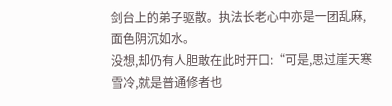剑台上的弟子驱散。执法长老心中亦是一团乱麻,面色阴沉如水。
没想,却仍有人胆敢在此时开口:“可是,思过崖天寒雪冷,就是普通修者也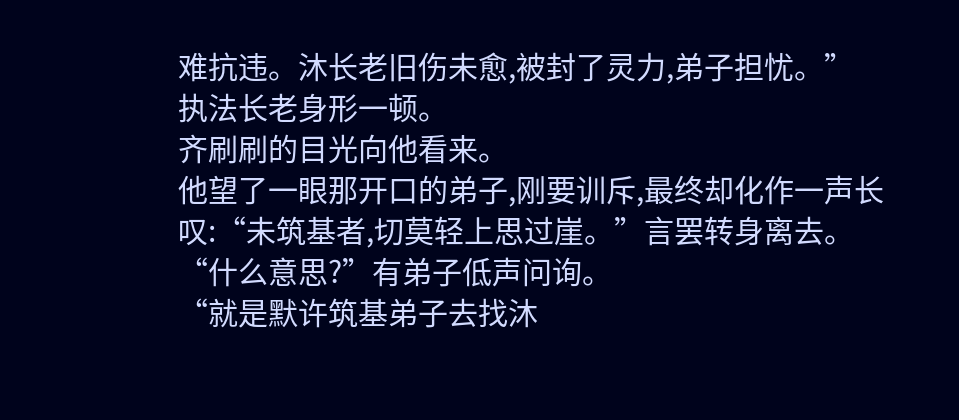难抗违。沐长老旧伤未愈,被封了灵力,弟子担忧。”
执法长老身形一顿。
齐刷刷的目光向他看来。
他望了一眼那开口的弟子,刚要训斥,最终却化作一声长叹:“未筑基者,切莫轻上思过崖。”言罢转身离去。
“什么意思?”有弟子低声问询。
“就是默许筑基弟子去找沐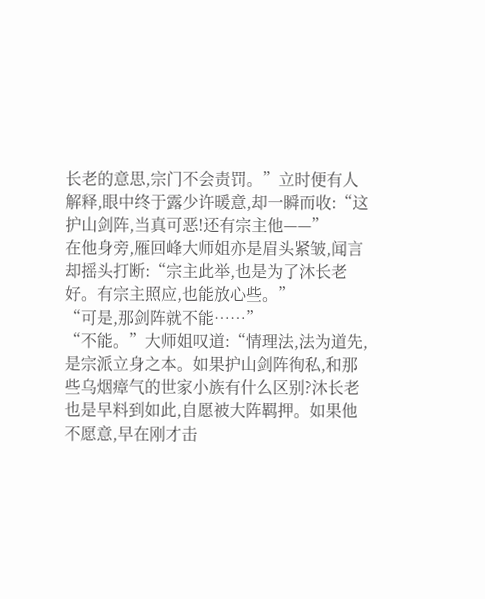长老的意思,宗门不会责罚。”立时便有人解释,眼中终于露少许暖意,却一瞬而收:“这护山剑阵,当真可恶!还有宗主他——”
在他身旁,雁回峰大师姐亦是眉头紧皱,闻言却摇头打断:“宗主此举,也是为了沐长老好。有宗主照应,也能放心些。”
“可是,那剑阵就不能……”
“不能。”大师姐叹道:“情理法,法为道先,是宗派立身之本。如果护山剑阵徇私,和那些乌烟瘴气的世家小族有什么区别?沐长老也是早料到如此,自愿被大阵羁押。如果他不愿意,早在刚才击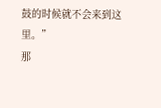鼓的时候就不会来到这里。”
那